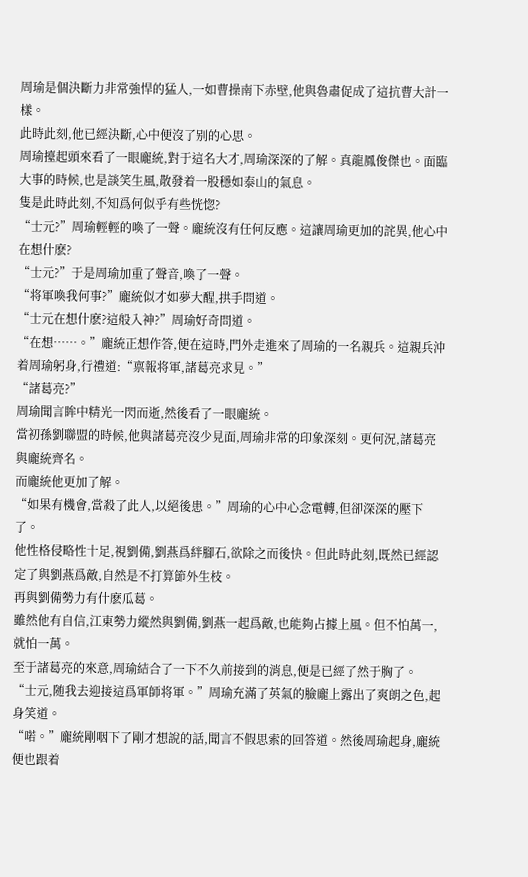周瑜是個決斷力非常強悍的猛人,一如曹操南下赤壁,他與魯肅促成了這抗曹大計一樣。
此時此刻,他已經決斷,心中便沒了别的心思。
周瑜擡起頭來看了一眼龐統,對于這名大才,周瑜深深的了解。真龍鳳俊傑也。面臨大事的時候,也是談笑生風,散發着一股穩如泰山的氣息。
隻是此時此刻,不知爲何似乎有些恍惚?
“士元?”周瑜輕輕的喚了一聲。龐統沒有任何反應。這讓周瑜更加的詫異,他心中在想什麽?
“士元?”于是周瑜加重了聲音,喚了一聲。
“将軍喚我何事?”龐統似才如夢大醒,拱手問道。
“士元在想什麽?這般入神?”周瑜好奇問道。
“在想……。”龐統正想作答,便在這時,門外走進來了周瑜的一名親兵。這親兵沖着周瑜躬身,行禮道:“禀報将軍,諸葛亮求見。”
“諸葛亮?”
周瑜聞言眸中精光一閃而逝,然後看了一眼龐統。
當初孫劉聯盟的時候,他與諸葛亮沒少見面,周瑜非常的印象深刻。更何況,諸葛亮與龐統齊名。
而龐統他更加了解。
“如果有機會,當殺了此人,以絕後患。”周瑜的心中心念電轉,但卻深深的壓下了。
他性格侵略性十足,視劉備,劉燕爲絆腳石,欲除之而後快。但此時此刻,既然已經認定了與劉燕爲敵,自然是不打算節外生枝。
再與劉備勢力有什麽瓜葛。
雖然他有自信,江東勢力縱然與劉備,劉燕一起爲敵,也能夠占據上風。但不怕萬一,就怕一萬。
至于諸葛亮的來意,周瑜結合了一下不久前接到的消息,便是已經了然于胸了。
“士元,随我去迎接這爲軍師将軍。”周瑜充滿了英氣的臉龐上露出了爽朗之色,起身笑道。
“喏。”龐統剛咽下了剛才想說的話,聞言不假思索的回答道。然後周瑜起身,龐統便也跟着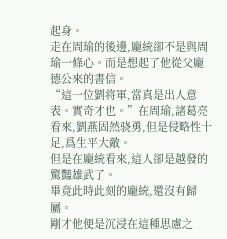起身。
走在周瑜的後邊,龐統卻不是與周瑜一條心。而是想起了他從父龐德公來的書信。
“這一位劉将軍,當真是出人意表。實奇才也。”在周瑜,諸葛亮看來,劉燕固然骁勇,但是侵略性十足,爲生平大敵。
但是在龐統看來,這人卻是越發的驚豔雄武了。
畢竟此時此刻的龐統,還沒有歸屬。
剛才他便是沉浸在這種思慮之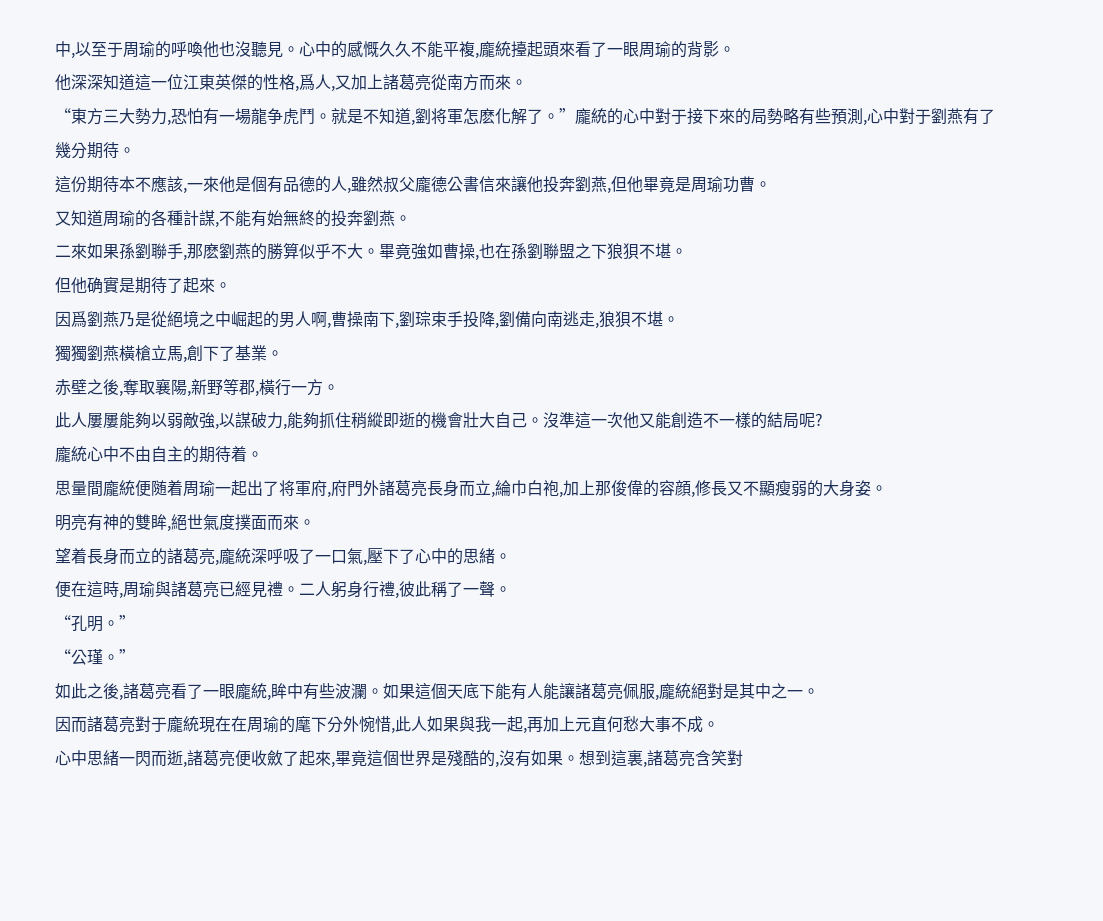中,以至于周瑜的呼喚他也沒聽見。心中的感慨久久不能平複,龐統擡起頭來看了一眼周瑜的背影。
他深深知道這一位江東英傑的性格,爲人,又加上諸葛亮從南方而來。
“東方三大勢力,恐怕有一場龍争虎鬥。就是不知道,劉将軍怎麽化解了。”龐統的心中對于接下來的局勢略有些預測,心中對于劉燕有了幾分期待。
這份期待本不應該,一來他是個有品德的人,雖然叔父龐德公書信來讓他投奔劉燕,但他畢竟是周瑜功曹。
又知道周瑜的各種計謀,不能有始無終的投奔劉燕。
二來如果孫劉聯手,那麽劉燕的勝算似乎不大。畢竟強如曹操,也在孫劉聯盟之下狼狽不堪。
但他确實是期待了起來。
因爲劉燕乃是從絕境之中崛起的男人啊,曹操南下,劉琮束手投降,劉備向南逃走,狼狽不堪。
獨獨劉燕橫槍立馬,創下了基業。
赤壁之後,奪取襄陽,新野等郡,橫行一方。
此人屢屢能夠以弱敵強,以謀破力,能夠抓住稍縱即逝的機會壯大自己。沒準這一次他又能創造不一樣的結局呢?
龐統心中不由自主的期待着。
思量間龐統便随着周瑜一起出了将軍府,府門外諸葛亮長身而立,綸巾白袍,加上那俊偉的容顔,修長又不顯瘦弱的大身姿。
明亮有神的雙眸,絕世氣度撲面而來。
望着長身而立的諸葛亮,龐統深呼吸了一口氣,壓下了心中的思緒。
便在這時,周瑜與諸葛亮已經見禮。二人躬身行禮,彼此稱了一聲。
“孔明。”
“公瑾。”
如此之後,諸葛亮看了一眼龐統,眸中有些波瀾。如果這個天底下能有人能讓諸葛亮佩服,龐統絕對是其中之一。
因而諸葛亮對于龐統現在在周瑜的麾下分外惋惜,此人如果與我一起,再加上元直何愁大事不成。
心中思緒一閃而逝,諸葛亮便收斂了起來,畢竟這個世界是殘酷的,沒有如果。想到這裏,諸葛亮含笑對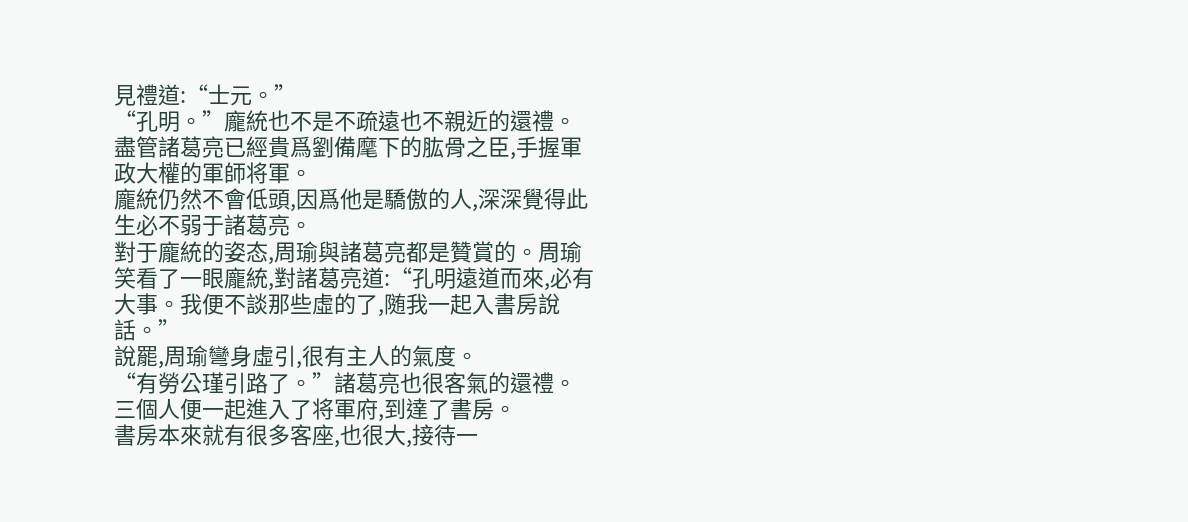見禮道:“士元。”
“孔明。”龐統也不是不疏遠也不親近的還禮。盡管諸葛亮已經貴爲劉備麾下的肱骨之臣,手握軍政大權的軍師将軍。
龐統仍然不會低頭,因爲他是驕傲的人,深深覺得此生必不弱于諸葛亮。
對于龐統的姿态,周瑜與諸葛亮都是贊賞的。周瑜笑看了一眼龐統,對諸葛亮道:“孔明遠道而來,必有大事。我便不談那些虛的了,随我一起入書房說話。”
說罷,周瑜彎身虛引,很有主人的氣度。
“有勞公瑾引路了。”諸葛亮也很客氣的還禮。三個人便一起進入了将軍府,到達了書房。
書房本來就有很多客座,也很大,接待一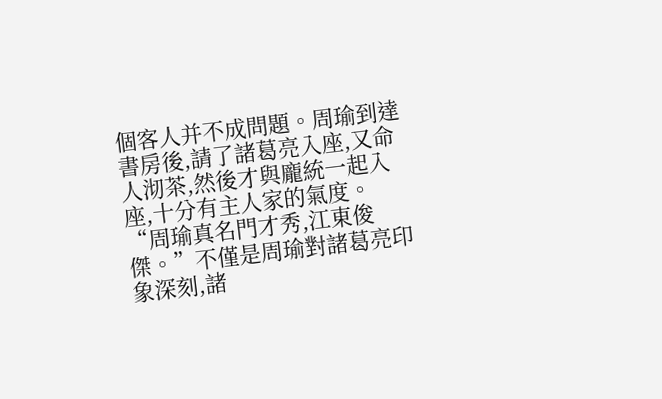個客人并不成問題。周瑜到達書房後,請了諸葛亮入座,又命人沏茶,然後才與龐統一起入座,十分有主人家的氣度。
“周瑜真名門才秀,江東俊傑。”不僅是周瑜對諸葛亮印象深刻,諸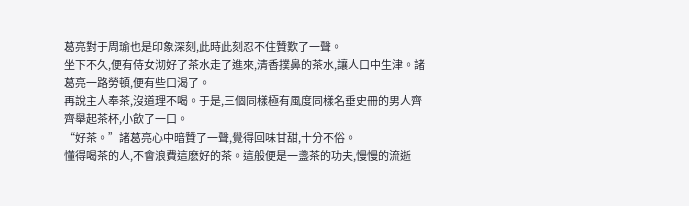葛亮對于周瑜也是印象深刻,此時此刻忍不住贊歎了一聲。
坐下不久,便有侍女沏好了茶水走了進來,清香撲鼻的茶水,讓人口中生津。諸葛亮一路勞頓,便有些口渴了。
再說主人奉茶,沒道理不喝。于是,三個同樣極有風度同樣名垂史冊的男人齊齊舉起茶杯,小飲了一口。
“好茶。”諸葛亮心中暗贊了一聲,覺得回味甘甜,十分不俗。
懂得喝茶的人,不會浪費這麽好的茶。這般便是一盞茶的功夫,慢慢的流逝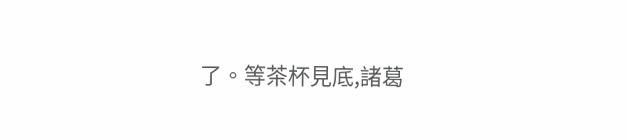了。等茶杯見底,諸葛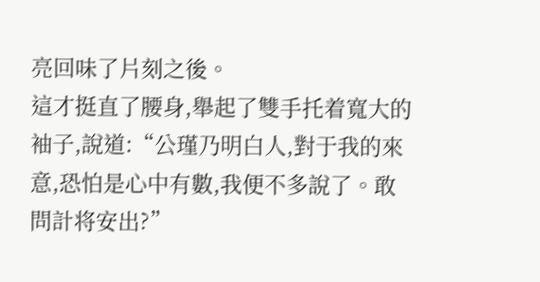亮回味了片刻之後。
這才挺直了腰身,舉起了雙手托着寬大的袖子,說道:“公瑾乃明白人,對于我的來意,恐怕是心中有數,我便不多說了。敢問計将安出?”